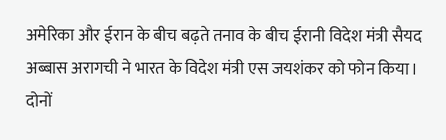अमेरिका और ईरान के बीच बढ़ते तनाव के बीच ईरानी विदेश मंत्री सैयद अब्बास अरागची ने भारत के विदेश मंत्री एस जयशंकर को फोन किया। दोनों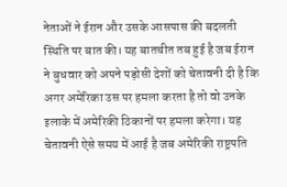नेताओं ने ईरान और उसके आसपास की बदलती स्थिति पर बात की। यह बातचीत तब हुई है जब ईरान ने बुधवार को अपने पड़ोसी देशों को चेतावनी दी है कि अगर अमेरिका उस पर हमला करता है तो वो उनके इलाके में अमेरिकी ठिकानों पर हमला करेगा। यह चेतावनी ऐसे समय में आई है जब अमेरिकी राष्ट्रपति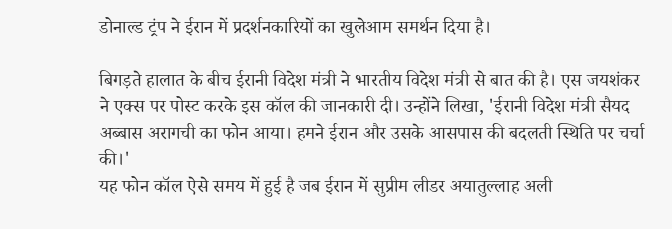डोनाल्ड ट्रंप ने ईरान में प्रदर्शनकारियों का खुलेआम समर्थन दिया है।

बिगड़ते हालात के बीच ईरानी विदेश मंत्री ने भारतीय विदेश मंत्री से बात की है। एस जयशंकर ने एक्स पर पोस्ट करके इस कॉल की जानकारी दी। उन्होंने लिखा, 'ईरानी विदेश मंत्री सैयद अब्बास अरागची का फोन आया। हमने ईरान और उसके आसपास की बदलती स्थिति पर चर्चा की।'
यह फोन कॉल ऐसे समय में हुई है जब ईरान में सुप्रीम लीडर अयातुल्लाह अली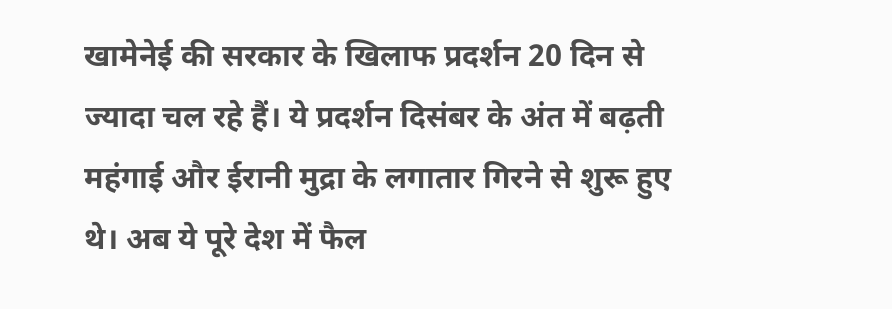खामेनेई की सरकार के खिलाफ प्रदर्शन 20 दिन से ज्यादा चल रहे हैं। ये प्रदर्शन दिसंबर के अंत में बढ़ती महंगाई और ईरानी मुद्रा के लगातार गिरने से शुरू हुए थे। अब ये पूरे देश में फैल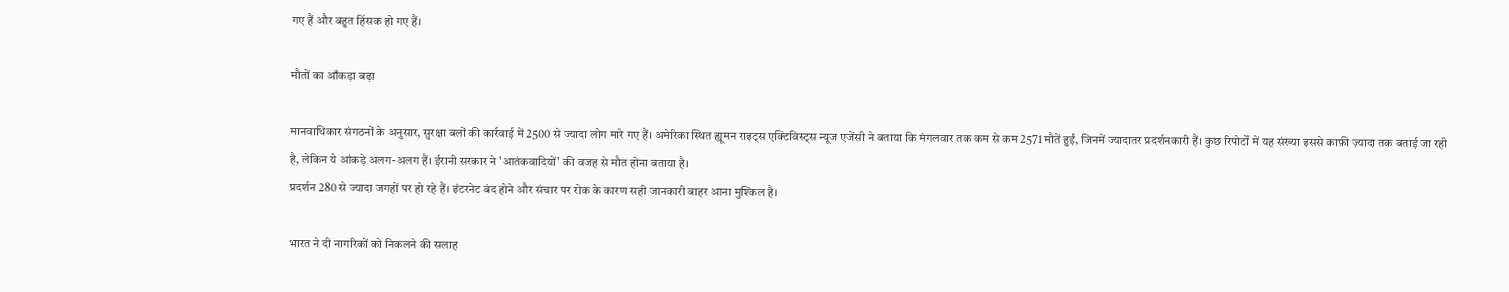गए हैं और बहुत हिंसक हो गए हैं।

मौतों का आँकड़ा बढ़ा

मानवाधिकार संगठनों के अनुसार, सुरक्षा बलों की कार्रवाई में 2500 से ज्यादा लोग मारे गए हैं। अमेरिका स्थित ह्यूमन राइट्स एक्टिविस्ट्स न्यूज एजेंसी ने बताया कि मंगलवार तक कम से कम 2571 मौतें हुईं, जिनमें ज्यादातर प्रदर्शनकारी हैं। कुछ रिपोर्टों में यह संख्या इससे काफ़ी ज़्यादा तक बताई जा रही है, लेकिन ये आंकड़े अलग-अलग हैं। ईरानी सरकार ने 'आतंकवादियों' की वजह से मौत होना बताया है।
प्रदर्शन 280 से ज्यादा जगहों पर हो रहे हैं। इंटरनेट बंद होने और संचार पर रोक के कारण सही जानकारी बाहर आना मुश्किल है।

भारत ने दी नागरिकों को निकलने की सलाह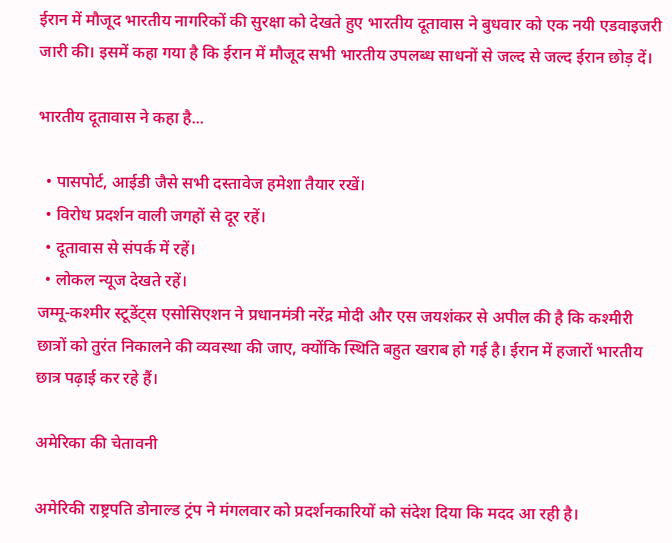ईरान में मौजूद भारतीय नागरिकों की सुरक्षा को देखते हुए भारतीय दूतावास ने बुधवार को एक नयी एडवाइजरी जारी की। इसमें कहा गया है कि ईरान में मौजूद सभी भारतीय उपलब्ध साधनों से जल्द से जल्द ईरान छोड़ दें।

भारतीय दूतावास ने कहा है...

  • पासपोर्ट, आईडी जैसे सभी दस्तावेज हमेशा तैयार रखें।
  • विरोध प्रदर्शन वाली जगहों से दूर रहें।
  • दूतावास से संपर्क में रहें।
  • लोकल न्यूज देखते रहें।
जम्मू-कश्मीर स्टूडेंट्स एसोसिएशन ने प्रधानमंत्री नरेंद्र मोदी और एस जयशंकर से अपील की है कि कश्मीरी छात्रों को तुरंत निकालने की व्यवस्था की जाए, क्योंकि स्थिति बहुत खराब हो गई है। ईरान में हजारों भारतीय छात्र पढ़ाई कर रहे हैं।

अमेरिका की चेतावनी

अमेरिकी राष्ट्रपति डोनाल्ड ट्रंप ने मंगलवार को प्रदर्शनकारियों को संदेश दिया कि मदद आ रही है।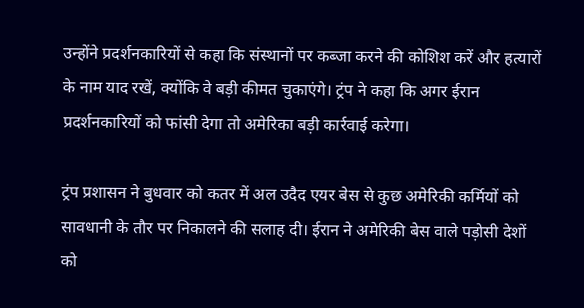उन्होंने प्रदर्शनकारियों से कहा कि संस्थानों पर कब्जा करने की कोशिश करें और हत्यारों के नाम याद रखें, क्योंकि वे बड़ी कीमत चुकाएंगे। ट्रंप ने कहा कि अगर ईरान प्रदर्शनकारियों को फांसी देगा तो अमेरिका बड़ी कार्रवाई करेगा।

ट्रंप प्रशासन ने बुधवार को कतर में अल उदैद एयर बेस से कुछ अमेरिकी कर्मियों को सावधानी के तौर पर निकालने की सलाह दी। ईरान ने अमेरिकी बेस वाले पड़ोसी देशों को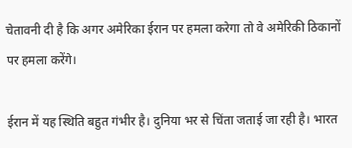चेतावनी दी है कि अगर अमेरिका ईरान पर हमला करेगा तो वे अमेरिकी ठिकानों पर हमला करेंगे।

ईरान में यह स्थिति बहुत गंभीर है। दुनिया भर से चिंता जताई जा रही है। भारत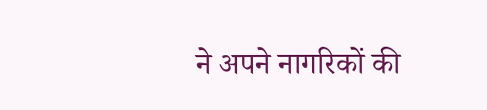ने अपने नागरिकों की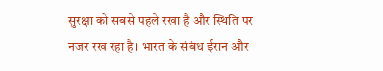सुरक्षा को सबसे पहले रखा है और स्थिति पर नजर रख रहा है। भारत के संबंध ईरान और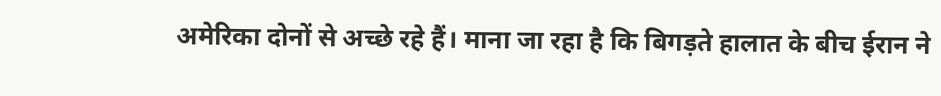अमेरिका दोनों से अच्छे रहे हैं। माना जा रहा है कि बिगड़ते हालात के बीच ईरान ने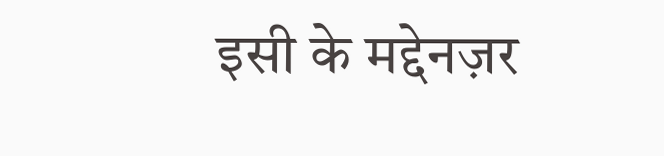इसी के मद्देनज़र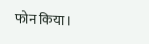फोन किया।